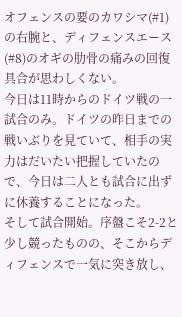オフェンスの要のカワシマ(#1)の右腕と、ディフェンスエース(#8)のオギの肋骨の痛みの回復具合が思わしくない。
今日は11時からのドイツ戦の一試合のみ。ドイツの昨日までの戦いぶりを見ていて、相手の実力はだいたい把握していたので、今日は二人とも試合に出ずに休養することになった。
そして試合開始。序盤こそ2-2と少し競ったものの、そこからディフェンスで一気に突き放し、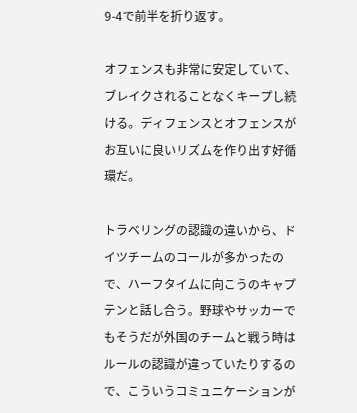9-4で前半を折り返す。

オフェンスも非常に安定していて、ブレイクされることなくキープし続ける。ディフェンスとオフェンスがお互いに良いリズムを作り出す好循環だ。

トラベリングの認識の違いから、ドイツチームのコールが多かったので、ハーフタイムに向こうのキャプテンと話し合う。野球やサッカーでもそうだが外国のチームと戦う時はルールの認識が違っていたりするので、こういうコミュニケーションが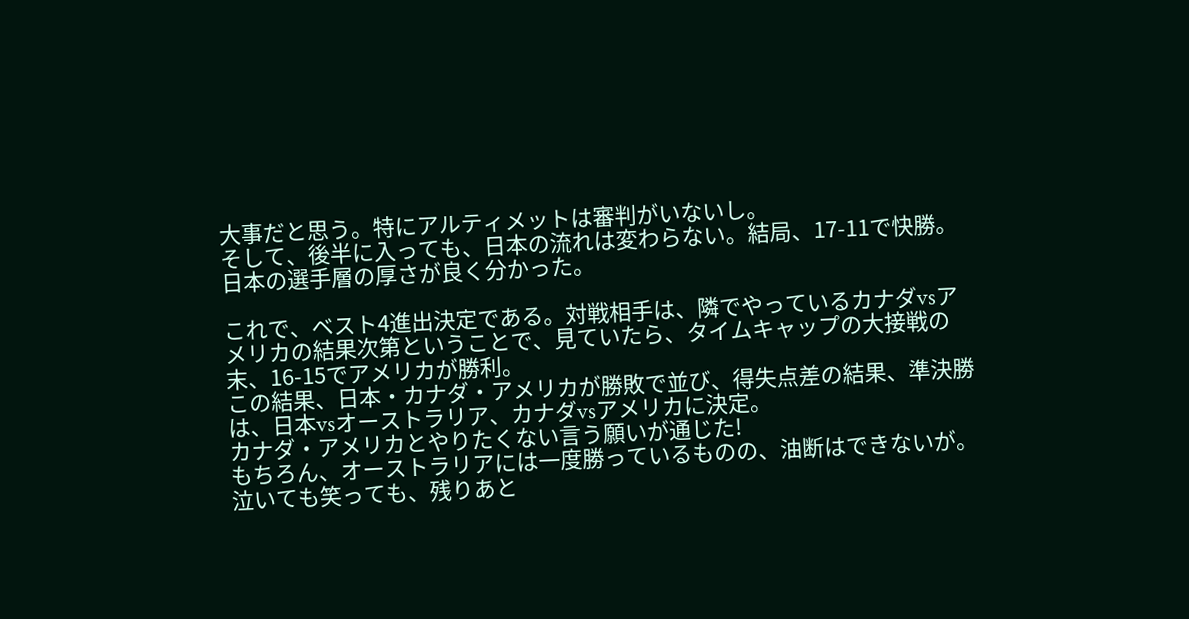大事だと思う。特にアルティメットは審判がいないし。
そして、後半に入っても、日本の流れは変わらない。結局、17-11で快勝。日本の選手層の厚さが良く分かった。

これで、ベスト4進出決定である。対戦相手は、隣でやっているカナダvsアメリカの結果次第ということで、見ていたら、タイムキャップの大接戦の末、16-15でアメリカが勝利。
この結果、日本・カナダ・アメリカが勝敗で並び、得失点差の結果、準決勝は、日本vsオーストラリア、カナダvsアメリカに決定。
カナダ・アメリカとやりたくない言う願いが通じた!
もちろん、オーストラリアには一度勝っているものの、油断はできないが。
泣いても笑っても、残りあと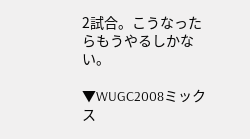2試合。こうなったらもうやるしかない。

▼WUGC2008ミックス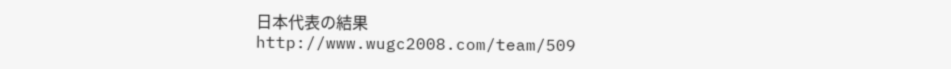日本代表の結果
http://www.wugc2008.com/team/509